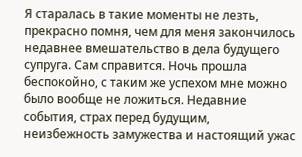Я старалась в такие моменты не лезть, прекрасно помня, чем для меня закончилось недавнее вмешательство в дела будущего супруга. Сам справится. Ночь прошла беспокойно, с таким же успехом мне можно было вообще не ложиться. Недавние события, страх перед будущим, неизбежность замужества и настоящий ужас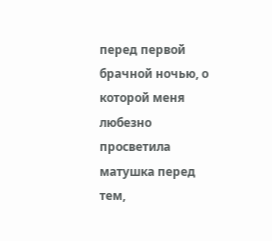перед первой брачной ночью, о которой меня любезно просветила матушка перед тем,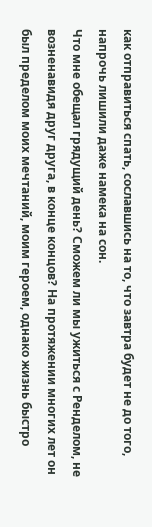как отправиться спать, сославшись на то, что завтра будет не до того, напрочь лишили даже намека на сон.
Что мне обещал грядущий день? Сможем ли мы ужиться с Ренделом, не возненавидя друг друга, в конце концов? На протяжении многих лет он был пределом моих мечтаний, моим героем, однако жизнь быстро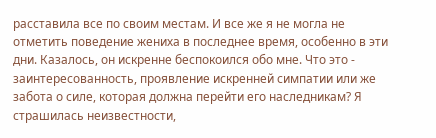расставила все по своим местам. И все же я не могла не отметить поведение жениха в последнее время, особенно в эти дни. Казалось, он искренне беспокоился обо мне. Что это - заинтересованность, проявление искренней симпатии или же забота о силе, которая должна перейти его наследникам? Я страшилась неизвестности,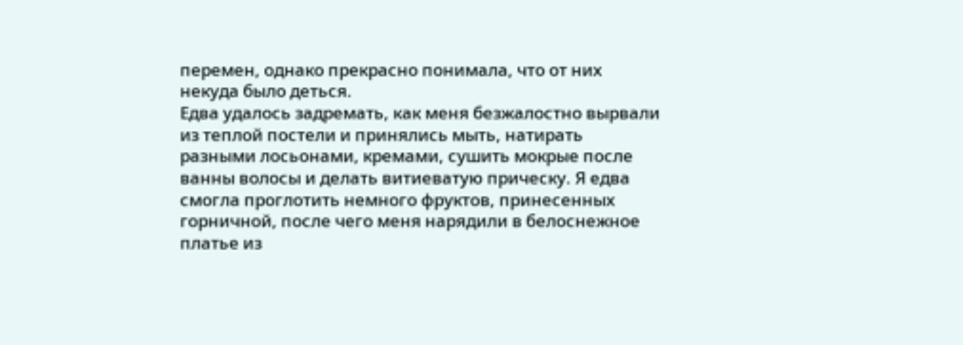перемен, однако прекрасно понимала, что от них некуда было деться.
Едва удалось задремать, как меня безжалостно вырвали из теплой постели и принялись мыть, натирать разными лосьонами, кремами, сушить мокрые после ванны волосы и делать витиеватую прическу. Я едва смогла проглотить немного фруктов, принесенных горничной, после чего меня нарядили в белоснежное платье из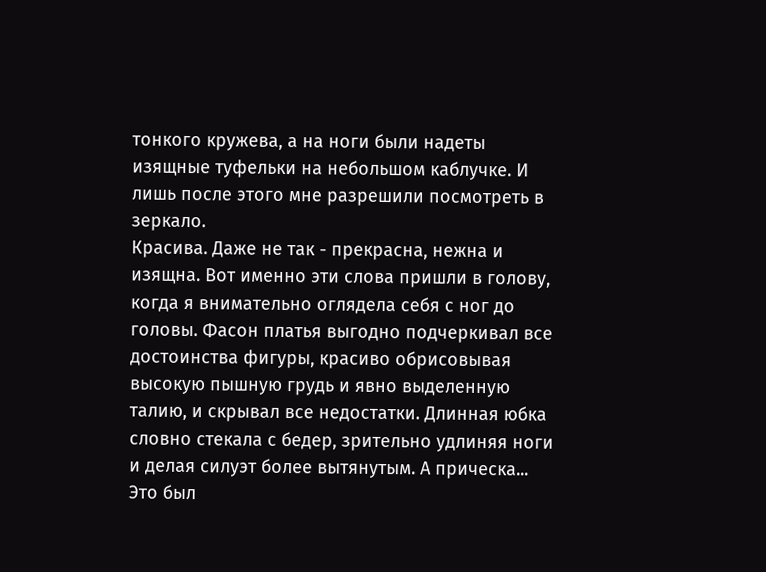тонкого кружева, а на ноги были надеты изящные туфельки на небольшом каблучке. И лишь после этого мне разрешили посмотреть в зеркало.
Красива. Даже не так - прекрасна, нежна и изящна. Вот именно эти слова пришли в голову, когда я внимательно оглядела себя с ног до головы. Фасон платья выгодно подчеркивал все достоинства фигуры, красиво обрисовывая высокую пышную грудь и явно выделенную талию, и скрывал все недостатки. Длинная юбка словно стекала с бедер, зрительно удлиняя ноги и делая силуэт более вытянутым. А прическа... Это был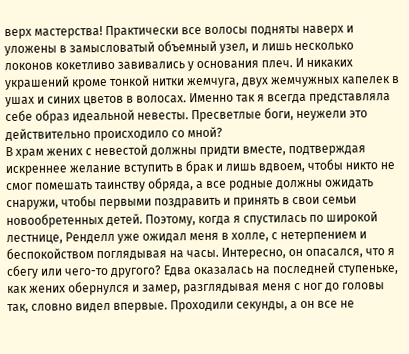верх мастерства! Практически все волосы подняты наверх и уложены в замысловатый объемный узел, и лишь несколько локонов кокетливо завивались у основания плеч. И никаких украшений кроме тонкой нитки жемчуга, двух жемчужных капелек в ушах и синих цветов в волосах. Именно так я всегда представляла себе образ идеальной невесты. Пресветлые боги, неужели это действительно происходило со мной?
В храм жених с невестой должны придти вместе, подтверждая искреннее желание вступить в брак и лишь вдвоем, чтобы никто не смог помешать таинству обряда, а все родные должны ожидать снаружи, чтобы первыми поздравить и принять в свои семьи новообретенных детей. Поэтому, когда я спустилась по широкой лестнице, Ренделл уже ожидал меня в холле, с нетерпением и беспокойством поглядывая на часы. Интересно, он опасался, что я сбегу или чего-то другого? Едва оказалась на последней ступеньке, как жених обернулся и замер, разглядывая меня с ног до головы так, словно видел впервые. Проходили секунды, а он все не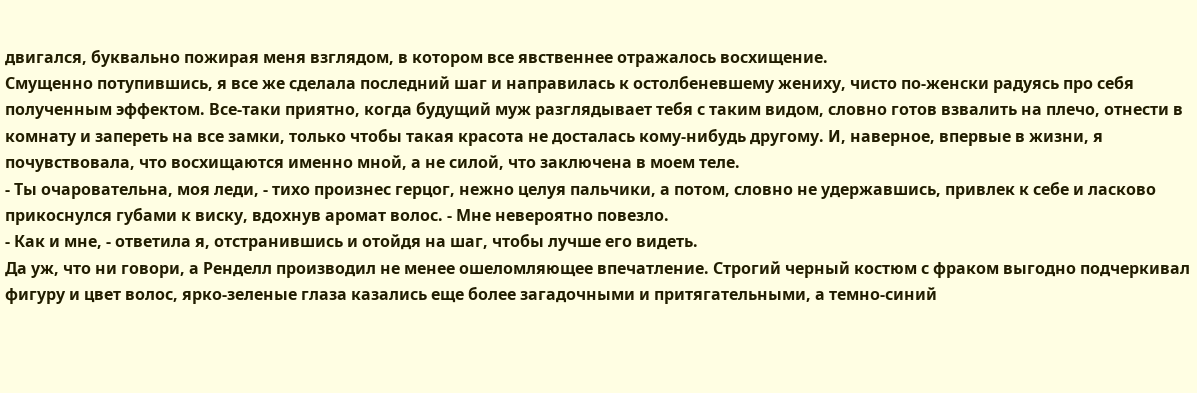двигался, буквально пожирая меня взглядом, в котором все явственнее отражалось восхищение.
Смущенно потупившись, я все же сделала последний шаг и направилась к остолбеневшему жениху, чисто по-женски радуясь про себя полученным эффектом. Все-таки приятно, когда будущий муж разглядывает тебя с таким видом, словно готов взвалить на плечо, отнести в комнату и запереть на все замки, только чтобы такая красота не досталась кому-нибудь другому. И, наверное, впервые в жизни, я почувствовала, что восхищаются именно мной, а не силой, что заключена в моем теле.
- Ты очаровательна, моя леди, - тихо произнес герцог, нежно целуя пальчики, а потом, словно не удержавшись, привлек к себе и ласково прикоснулся губами к виску, вдохнув аромат волос. - Мне невероятно повезло.
- Как и мне, - ответила я, отстранившись и отойдя на шаг, чтобы лучше его видеть.
Да уж, что ни говори, а Ренделл производил не менее ошеломляющее впечатление. Строгий черный костюм с фраком выгодно подчеркивал фигуру и цвет волос, ярко-зеленые глаза казались еще более загадочными и притягательными, а темно-синий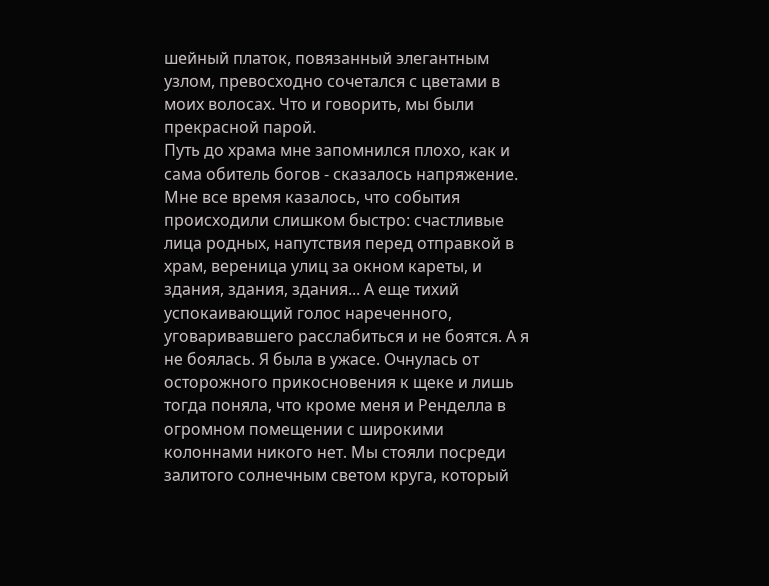шейный платок, повязанный элегантным узлом, превосходно сочетался с цветами в моих волосах. Что и говорить, мы были прекрасной парой.
Путь до храма мне запомнился плохо, как и сама обитель богов - сказалось напряжение. Мне все время казалось, что события происходили слишком быстро: счастливые лица родных, напутствия перед отправкой в храм, вереница улиц за окном кареты, и здания, здания, здания... А еще тихий успокаивающий голос нареченного, уговаривавшего расслабиться и не боятся. А я не боялась. Я была в ужасе. Очнулась от осторожного прикосновения к щеке и лишь тогда поняла, что кроме меня и Ренделла в огромном помещении с широкими колоннами никого нет. Мы стояли посреди залитого солнечным светом круга, который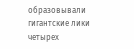образовывали гигантские лики четырех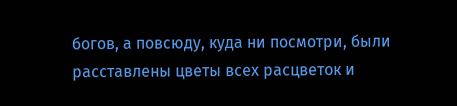богов, а повсюду, куда ни посмотри, были расставлены цветы всех расцветок и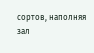сортов, наполняя зал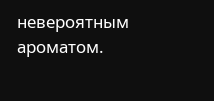невероятным ароматом.